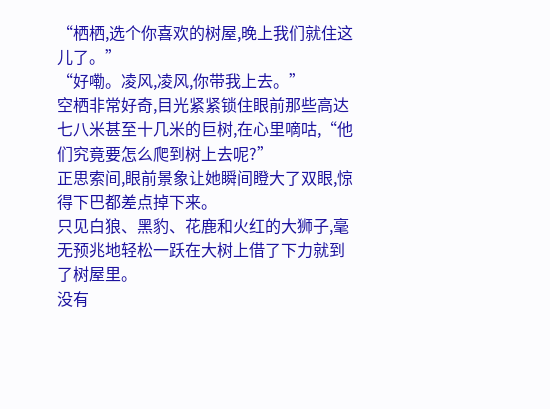“栖栖,选个你喜欢的树屋,晚上我们就住这儿了。”
“好嘞。凌风,凌风,你带我上去。”
空栖非常好奇,目光紧紧锁住眼前那些高达七八米甚至十几米的巨树,在心里嘀咕,“他们究竟要怎么爬到树上去呢?”
正思索间,眼前景象让她瞬间瞪大了双眼,惊得下巴都差点掉下来。
只见白狼、黑豹、花鹿和火红的大狮子,毫无预兆地轻松一跃在大树上借了下力就到了树屋里。
没有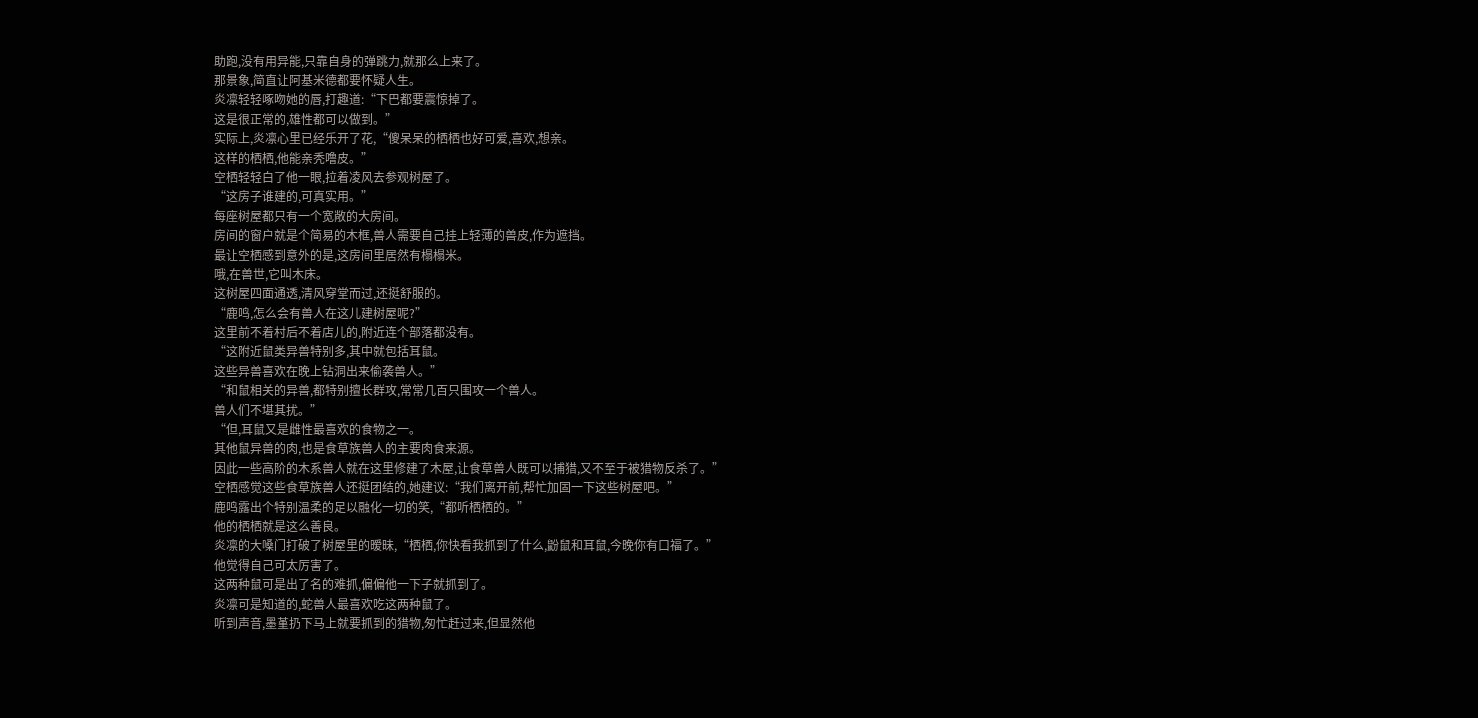助跑,没有用异能,只靠自身的弹跳力,就那么上来了。
那景象,简直让阿基米德都要怀疑人生。
炎凛轻轻啄吻她的唇,打趣道:“下巴都要震惊掉了。
这是很正常的,雄性都可以做到。”
实际上,炎凛心里已经乐开了花,“傻呆呆的栖栖也好可爱,喜欢,想亲。
这样的栖栖,他能亲秃噜皮。”
空栖轻轻白了他一眼,拉着凌风去参观树屋了。
“这房子谁建的,可真实用。”
每座树屋都只有一个宽敞的大房间。
房间的窗户就是个简易的木框,兽人需要自己挂上轻薄的兽皮,作为遮挡。
最让空栖感到意外的是,这房间里居然有榻榻米。
哦,在兽世,它叫木床。
这树屋四面通透,清风穿堂而过,还挺舒服的。
“鹿鸣,怎么会有兽人在这儿建树屋呢?”
这里前不着村后不着店儿的,附近连个部落都没有。
“这附近鼠类异兽特别多,其中就包括耳鼠。
这些异兽喜欢在晚上钻洞出来偷袭兽人。”
“和鼠相关的异兽,都特别擅长群攻,常常几百只围攻一个兽人。
兽人们不堪其扰。”
“但,耳鼠又是雌性最喜欢的食物之一。
其他鼠异兽的肉,也是食草族兽人的主要肉食来源。
因此一些高阶的木系兽人就在这里修建了木屋,让食草兽人既可以捕猎,又不至于被猎物反杀了。”
空栖感觉这些食草族兽人还挺团结的,她建议:“我们离开前,帮忙加固一下这些树屋吧。”
鹿鸣露出个特别温柔的足以融化一切的笑,“都听栖栖的。”
他的栖栖就是这么善良。
炎凛的大嗓门打破了树屋里的暧昧,“栖栖,你快看我抓到了什么,鼢鼠和耳鼠,今晚你有口福了。”
他觉得自己可太厉害了。
这两种鼠可是出了名的难抓,偏偏他一下子就抓到了。
炎凛可是知道的,蛇兽人最喜欢吃这两种鼠了。
听到声音,墨堇扔下马上就要抓到的猎物,匆忙赶过来,但显然他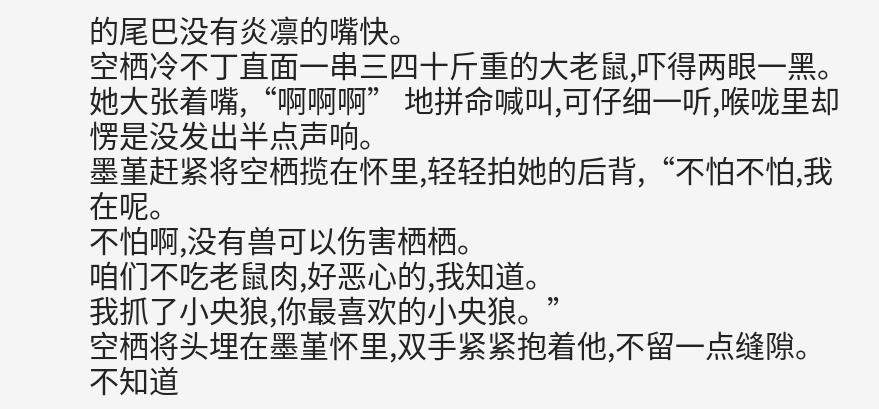的尾巴没有炎凛的嘴快。
空栖冷不丁直面一串三四十斤重的大老鼠,吓得两眼一黑。
她大张着嘴,“啊啊啊” 地拼命喊叫,可仔细一听,喉咙里却愣是没发出半点声响。
墨堇赶紧将空栖揽在怀里,轻轻拍她的后背,“不怕不怕,我在呢。
不怕啊,没有兽可以伤害栖栖。
咱们不吃老鼠肉,好恶心的,我知道。
我抓了小央狼,你最喜欢的小央狼。”
空栖将头埋在墨堇怀里,双手紧紧抱着他,不留一点缝隙。
不知道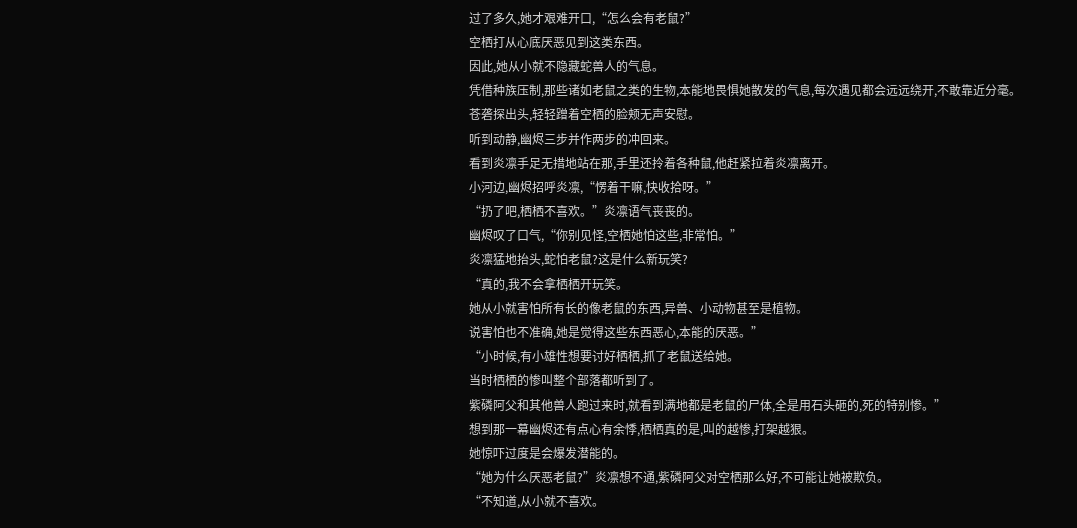过了多久,她才艰难开口,“怎么会有老鼠?”
空栖打从心底厌恶见到这类东西。
因此,她从小就不隐藏蛇兽人的气息。
凭借种族压制,那些诸如老鼠之类的生物,本能地畏惧她散发的气息,每次遇见都会远远绕开,不敢靠近分毫。
苍砻探出头,轻轻蹭着空栖的脸颊无声安慰。
听到动静,幽烬三步并作两步的冲回来。
看到炎凛手足无措地站在那,手里还拎着各种鼠,他赶紧拉着炎凛离开。
小河边,幽烬招呼炎凛,“愣着干嘛,快收拾呀。”
“扔了吧,栖栖不喜欢。”炎凛语气丧丧的。
幽烬叹了口气,“你别见怪,空栖她怕这些,非常怕。”
炎凛猛地抬头,蛇怕老鼠?这是什么新玩笑?
“真的,我不会拿栖栖开玩笑。
她从小就害怕所有长的像老鼠的东西,异兽、小动物甚至是植物。
说害怕也不准确,她是觉得这些东西恶心,本能的厌恶。”
“小时候,有小雄性想要讨好栖栖,抓了老鼠送给她。
当时栖栖的惨叫整个部落都听到了。
紫磷阿父和其他兽人跑过来时,就看到满地都是老鼠的尸体,全是用石头砸的,死的特别惨。”
想到那一幕幽烬还有点心有余悸,栖栖真的是,叫的越惨,打架越狠。
她惊吓过度是会爆发潜能的。
“她为什么厌恶老鼠?”炎凛想不通,紫磷阿父对空栖那么好,不可能让她被欺负。
“不知道,从小就不喜欢。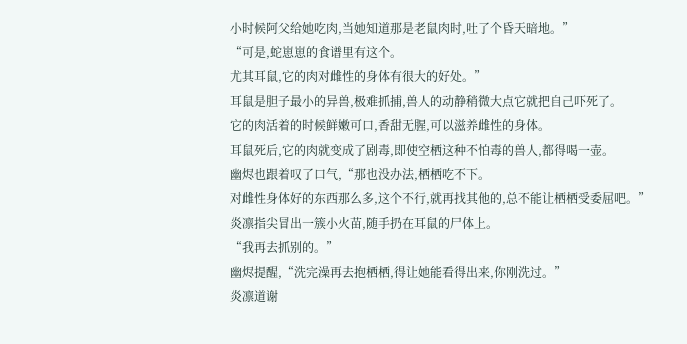小时候阿父给她吃肉,当她知道那是老鼠肉时,吐了个昏天暗地。”
“可是,蛇崽崽的食谱里有这个。
尤其耳鼠,它的肉对雌性的身体有很大的好处。”
耳鼠是胆子最小的异兽,极难抓捕,兽人的动静稍微大点它就把自己吓死了。
它的肉活着的时候鲜嫩可口,香甜无腥,可以滋养雌性的身体。
耳鼠死后,它的肉就变成了剧毒,即使空栖这种不怕毒的兽人,都得喝一壶。
幽烬也跟着叹了口气,“那也没办法,栖栖吃不下。
对雌性身体好的东西那么多,这个不行,就再找其他的,总不能让栖栖受委屈吧。”
炎凛指尖冒出一簇小火苗,随手扔在耳鼠的尸体上。
“我再去抓别的。”
幽烬提醒,“洗完澡再去抱栖栖,得让她能看得出来,你刚洗过。”
炎凛道谢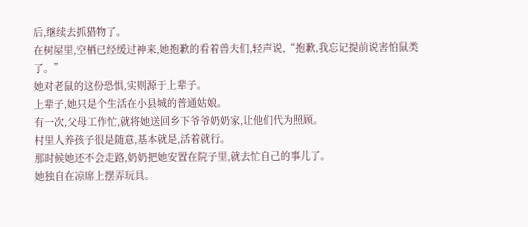后,继续去抓猎物了。
在树屋里,空栖已经缓过神来,她抱歉的看着兽夫们,轻声说,“抱歉,我忘记提前说害怕鼠类了。”
她对老鼠的这份恐惧,实则源于上辈子。
上辈子,她只是个生活在小县城的普通姑娘。
有一次,父母工作忙,就将她送回乡下爷爷奶奶家,让他们代为照顾。
村里人养孩子很是随意,基本就是,活着就行。
那时候她还不会走路,奶奶把她安置在院子里,就去忙自己的事儿了。
她独自在凉席上摆弄玩具。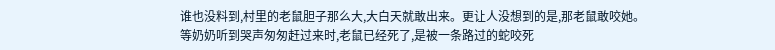谁也没料到,村里的老鼠胆子那么大,大白天就敢出来。更让人没想到的是,那老鼠敢咬她。
等奶奶听到哭声匆匆赶过来时,老鼠已经死了,是被一条路过的蛇咬死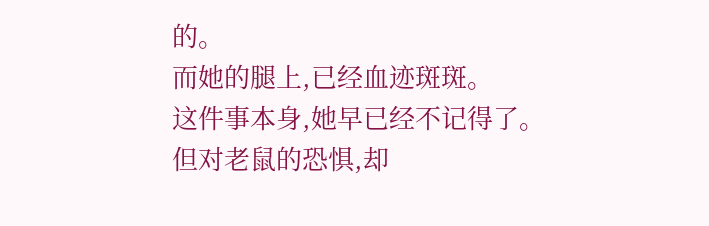的。
而她的腿上,已经血迹斑斑。
这件事本身,她早已经不记得了。
但对老鼠的恐惧,却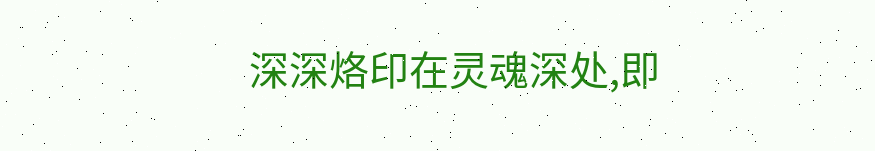深深烙印在灵魂深处,即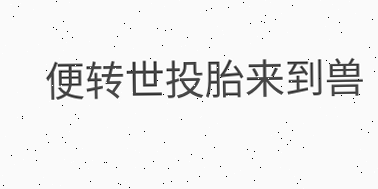便转世投胎来到兽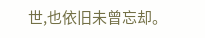世,也依旧未曾忘却。